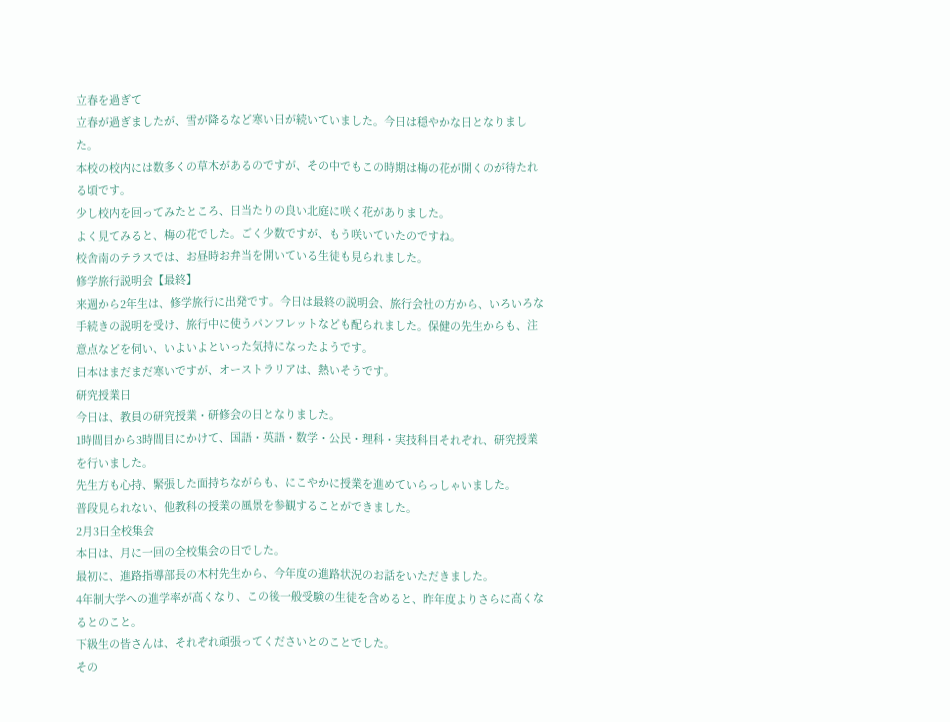立春を過ぎて
立春が過ぎましたが、雪が降るなど寒い日が続いていました。今日は穏やかな日となりました。
本校の校内には数多くの草木があるのですが、その中でもこの時期は梅の花が開くのが待たれる頃です。
少し校内を回ってみたところ、日当たりの良い北庭に咲く花がありました。
よく見てみると、梅の花でした。ごく少数ですが、もう咲いていたのですね。
校舎南のテラスでは、お昼時お弁当を開いている生徒も見られました。
修学旅行説明会【最終】
来週から2年生は、修学旅行に出発です。今日は最終の説明会、旅行会社の方から、いろいろな手続きの説明を受け、旅行中に使うパンフレットなども配られました。保健の先生からも、注意点などを伺い、いよいよといった気持になったようです。
日本はまだまだ寒いですが、オーストラリアは、熱いそうです。
研究授業日
今日は、教員の研究授業・研修会の日となりました。
1時間目から3時間目にかけて、国語・英語・数学・公民・理科・実技科目それぞれ、研究授業を行いました。
先生方も心持、緊張した面持ちながらも、にこやかに授業を進めていらっしゃいました。
普段見られない、他教科の授業の風景を参観することができました。
2月3日全校集会
本日は、月に一回の全校集会の日でした。
最初に、進路指導部長の木村先生から、今年度の進路状況のお話をいただきました。
4年制大学への進学率が高くなり、この後一般受験の生徒を含めると、昨年度よりさらに高くなるとのこと。
下級生の皆さんは、それぞれ頑張ってくださいとのことでした。
その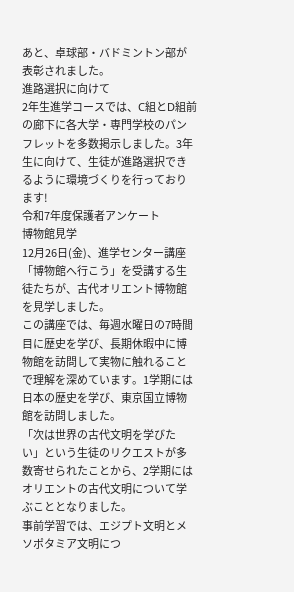あと、卓球部・バドミントン部が表彰されました。
進路選択に向けて
2年生進学コースでは、C組とD組前の廊下に各大学・専門学校のパンフレットを多数掲示しました。3年生に向けて、生徒が進路選択できるように環境づくりを行っております!
令和7年度保護者アンケート
博物館見学
12月26日(金)、進学センター講座「博物館へ行こう」を受講する生徒たちが、古代オリエント博物館を見学しました。
この講座では、毎週水曜日の7時間目に歴史を学び、長期休暇中に博物館を訪問して実物に触れることで理解を深めています。1学期には日本の歴史を学び、東京国立博物館を訪問しました。
「次は世界の古代文明を学びたい」という生徒のリクエストが多数寄せられたことから、2学期にはオリエントの古代文明について学ぶこととなりました。
事前学習では、エジプト文明とメソポタミア文明につ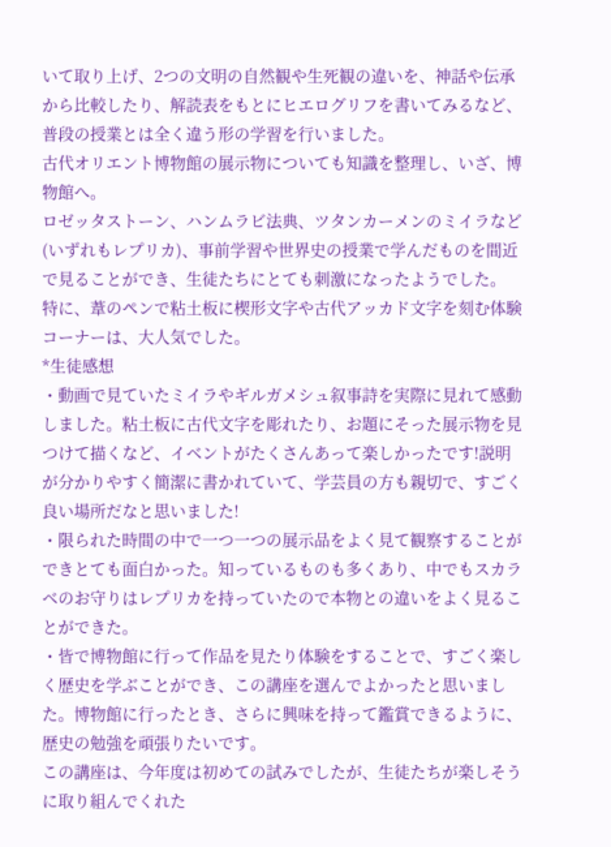いて取り上げ、2つの文明の自然観や生死観の違いを、神話や伝承から比較したり、解読表をもとにヒエログリフを書いてみるなど、普段の授業とは全く違う形の学習を行いました。
古代オリエント博物館の展示物についても知識を整理し、いざ、博物館へ。
ロゼッタストーン、ハンムラビ法典、ツタンカーメンのミイラなど(いずれもレプリカ)、事前学習や世界史の授業で学んだものを間近で見ることができ、生徒たちにとても刺激になったようでした。
特に、葦のペンで粘土板に楔形文字や古代アッカド文字を刻む体験コーナーは、大人気でした。
*生徒感想
・動画で見ていたミイラやギルガメシュ叙事詩を実際に見れて感動しました。粘土板に古代文字を彫れたり、お題にそった展示物を見つけて描くなど、イベントがたくさんあって楽しかったです!説明が分かりやすく簡潔に書かれていて、学芸員の方も親切で、すごく良い場所だなと思いました!
・限られた時間の中で一つ一つの展示品をよく見て観察することができとても面白かった。知っているものも多くあり、中でもスカラベのお守りはレプリカを持っていたので本物との違いをよく見ることができた。
・皆で博物館に行って作品を見たり体験をすることで、すごく楽しく歴史を学ぶことができ、この講座を選んでよかったと思いました。博物館に行ったとき、さらに興味を持って鑑賞できるように、歴史の勉強を頑張りたいです。
この講座は、今年度は初めての試みでしたが、生徒たちが楽しそうに取り組んでくれた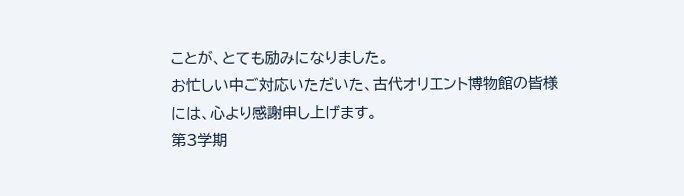ことが、とても励みになりました。
お忙しい中ご対応いただいた、古代オリエント博物館の皆様には、心より感謝申し上げます。
第3学期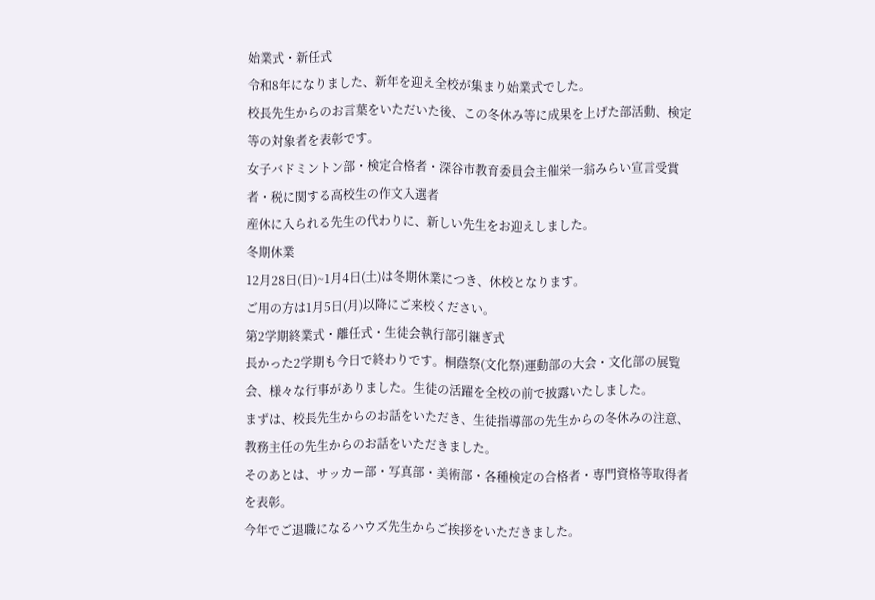始業式・新任式
令和8年になりました、新年を迎え全校が集まり始業式でした。
校長先生からのお言葉をいただいた後、この冬休み等に成果を上げた部活動、検定等の対象者を表彰です。
女子バドミントン部・検定合格者・深谷市教育委員会主催栄一翁みらい宣言受賞者・税に関する高校生の作文入選者
産休に入られる先生の代わりに、新しい先生をお迎えしました。
冬期休業
12月28日(日)~1月4日(土)は冬期休業につき、休校となります。
ご用の方は1月5日(月)以降にご来校ください。
第2学期終業式・離任式・生徒会執行部引継ぎ式
長かった2学期も今日で終わりです。桐蔭祭(文化祭)運動部の大会・文化部の展覧会、様々な行事がありました。生徒の活躍を全校の前で披露いたしました。
まずは、校長先生からのお話をいただき、生徒指導部の先生からの冬休みの注意、教務主任の先生からのお話をいただきました。
そのあとは、サッカー部・写真部・美術部・各種検定の合格者・専門資格等取得者を表彰。
今年でご退職になるハウズ先生からご挨拶をいただきました。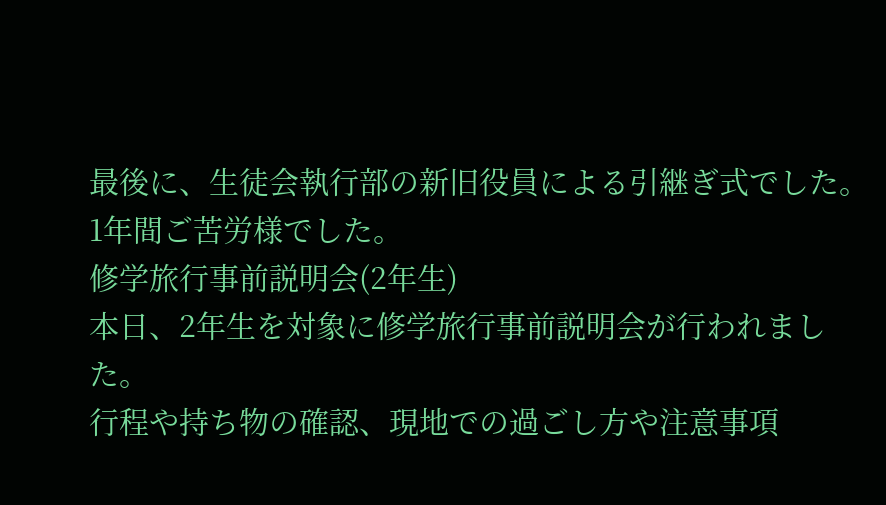最後に、生徒会執行部の新旧役員による引継ぎ式でした。1年間ご苦労様でした。
修学旅行事前説明会(2年生)
本日、2年生を対象に修学旅行事前説明会が行われました。
行程や持ち物の確認、現地での過ごし方や注意事項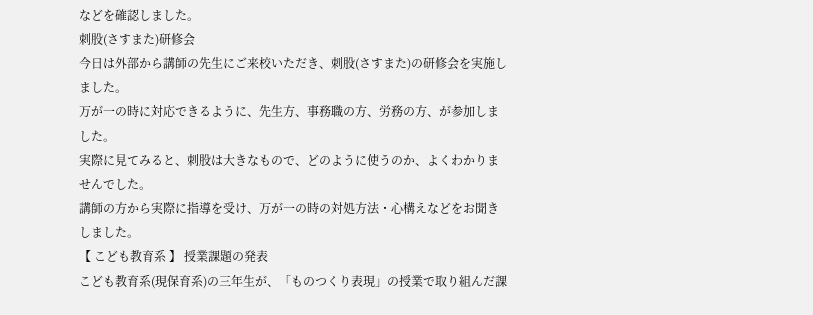などを確認しました。
刺股(さすまた)研修会
今日は外部から講師の先生にご来校いただき、刺股(さすまた)の研修会を実施しました。
万が一の時に対応できるように、先生方、事務職の方、労務の方、が参加しました。
実際に見てみると、刺股は大きなもので、どのように使うのか、よくわかりませんでした。
講師の方から実際に指導を受け、万が一の時の対処方法・心構えなどをお聞きしました。
【 こども教育系 】 授業課題の発表
こども教育系(現保育系)の三年生が、「ものつくり表現」の授業で取り組んだ課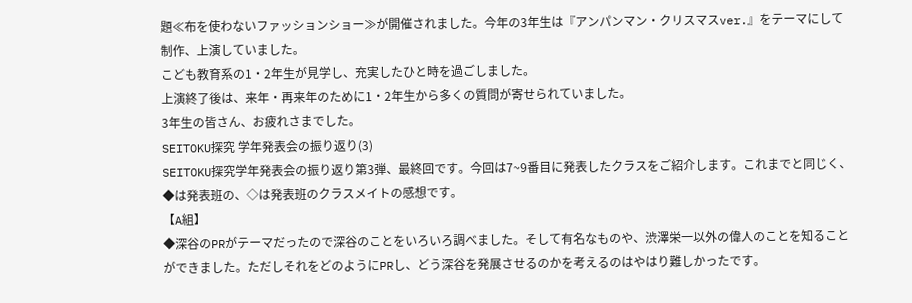題≪布を使わないファッションショー≫が開催されました。今年の3年生は『アンパンマン・クリスマスver.』をテーマにして制作、上演していました。
こども教育系の1・2年生が見学し、充実したひと時を過ごしました。
上演終了後は、来年・再来年のために1・2年生から多くの質問が寄せられていました。
3年生の皆さん、お疲れさまでした。
SEITOKU探究 学年発表会の振り返り(3)
SEITOKU探究学年発表会の振り返り第3弾、最終回です。今回は7~9番目に発表したクラスをご紹介します。これまでと同じく、◆は発表班の、◇は発表班のクラスメイトの感想です。
【A組】
◆深谷のPRがテーマだったので深谷のことをいろいろ調べました。そして有名なものや、渋澤栄一以外の偉人のことを知ることができました。ただしそれをどのようにPRし、どう深谷を発展させるのかを考えるのはやはり難しかったです。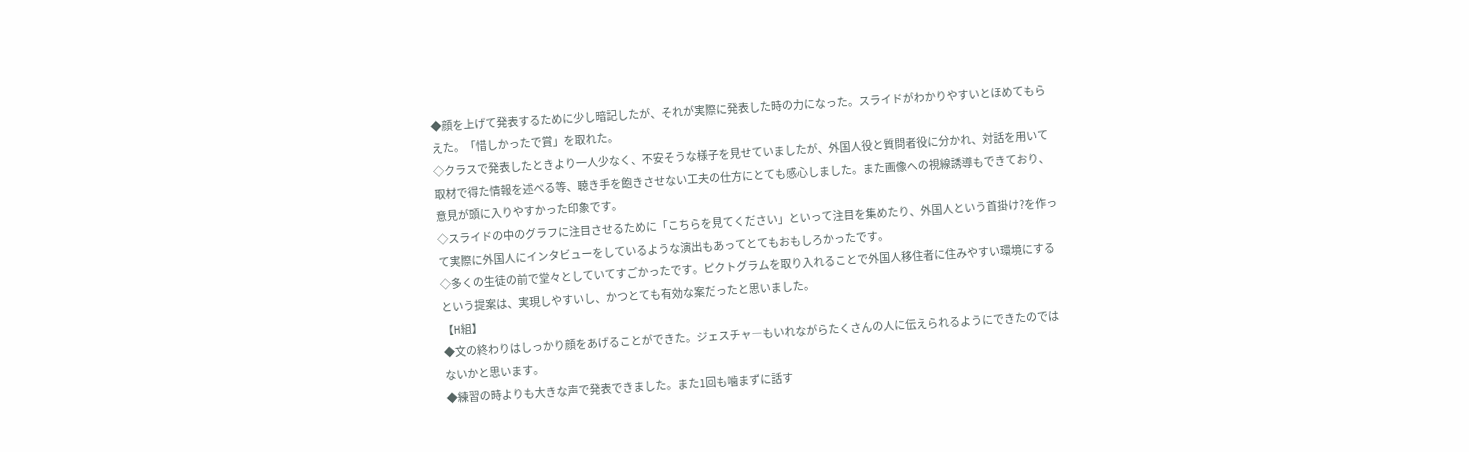◆顔を上げて発表するために少し暗記したが、それが実際に発表した時の力になった。スライドがわかりやすいとほめてもらえた。「惜しかったで賞」を取れた。
◇クラスで発表したときより一人少なく、不安そうな様子を見せていましたが、外国人役と質問者役に分かれ、対話を用いて取材で得た情報を述べる等、聴き手を飽きさせない工夫の仕方にとても感心しました。また画像への視線誘導もできており、意見が頭に入りやすかった印象です。
◇スライドの中のグラフに注目させるために「こちらを見てください」といって注目を集めたり、外国人という首掛け?を作って実際に外国人にインタビューをしているような演出もあってとてもおもしろかったです。
◇多くの生徒の前で堂々としていてすごかったです。ピクトグラムを取り入れることで外国人移住者に住みやすい環境にするという提案は、実現しやすいし、かつとても有効な案だったと思いました。
【H組】
◆文の終わりはしっかり顔をあげることができた。ジェスチャ―もいれながらたくさんの人に伝えられるようにできたのではないかと思います。
◆練習の時よりも大きな声で発表できました。また1回も噛まずに話す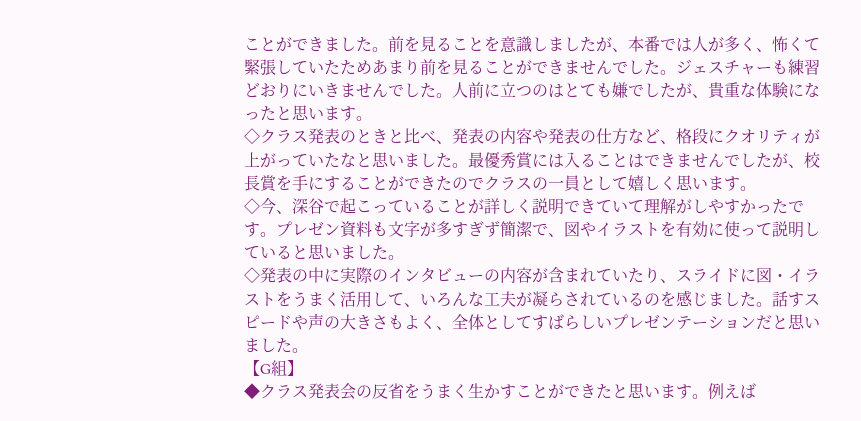ことができました。前を見ることを意識しましたが、本番では人が多く、怖くて緊張していたためあまり前を見ることができませんでした。ジェスチャーも練習どおりにいきませんでした。人前に立つのはとても嫌でしたが、貴重な体験になったと思います。
◇クラス発表のときと比べ、発表の内容や発表の仕方など、格段にクオリティが上がっていたなと思いました。最優秀賞には入ることはできませんでしたが、校長賞を手にすることができたのでクラスの一員として嬉しく思います。
◇今、深谷で起こっていることが詳しく説明できていて理解がしやすかったです。プレゼン資料も文字が多すぎず簡潔で、図やイラストを有効に使って説明していると思いました。
◇発表の中に実際のインタビューの内容が含まれていたり、スライドに図・イラストをうまく活用して、いろんな工夫が凝らされているのを感じました。話すスピードや声の大きさもよく、全体としてすばらしいプレゼンテーションだと思いました。
【G組】
◆クラス発表会の反省をうまく生かすことができたと思います。例えば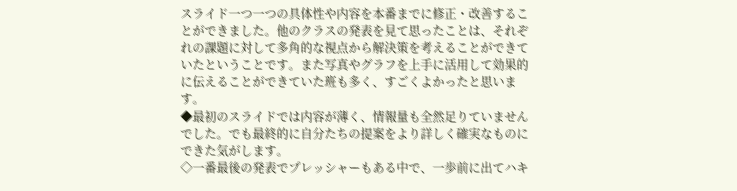スライド一つ一つの具体性や内容を本番までに修正・改善することができました。他のクラスの発表を見て思ったことは、それぞれの課題に対して多角的な視点から解決策を考えることができていたということです。また写真やグラフを上手に活用して効果的に伝えることができていた班も多く、すごくよかったと思います。
◆最初のスライドでは内容が薄く、情報量も全然足りていませんでした。でも最終的に自分たちの提案をより詳しく確実なものにできた気がします。
◇一番最後の発表でプレッシャーもある中で、一歩前に出てハキ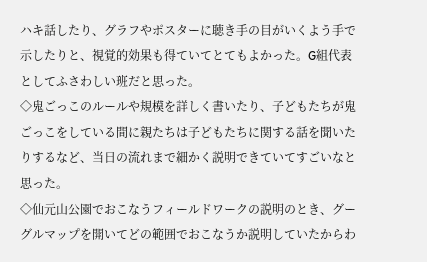ハキ話したり、グラフやポスターに聴き手の目がいくよう手で示したりと、視覚的効果も得ていてとてもよかった。G組代表としてふさわしい班だと思った。
◇鬼ごっこのルールや規模を詳しく書いたり、子どもたちが鬼ごっこをしている間に親たちは子どもたちに関する話を聞いたりするなど、当日の流れまで細かく説明できていてすごいなと思った。
◇仙元山公園でおこなうフィールドワークの説明のとき、グーグルマップを開いてどの範囲でおこなうか説明していたからわ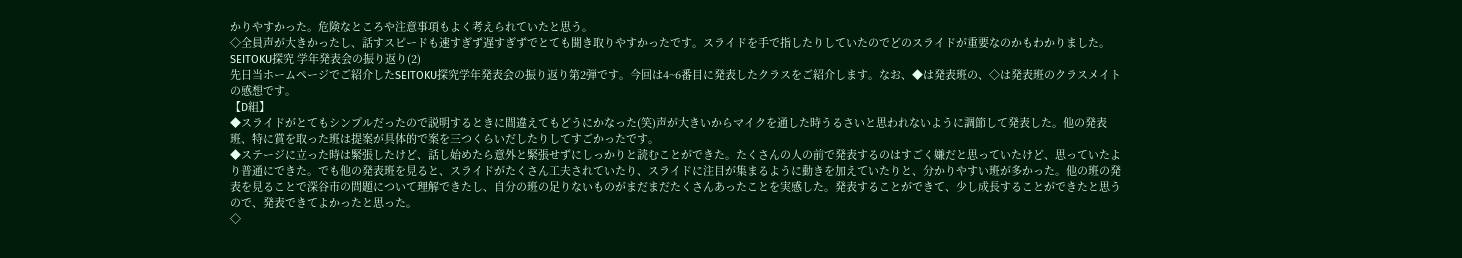かりやすかった。危険なところや注意事項もよく考えられていたと思う。
◇全員声が大きかったし、話すスピードも速すぎず遅すぎずでとても聞き取りやすかったです。スライドを手で指したりしていたのでどのスライドが重要なのかもわかりました。
SEITOKU探究 学年発表会の振り返り(2)
先日当ホームページでご紹介したSEITOKU探究学年発表会の振り返り第2弾です。今回は4~6番目に発表したクラスをご紹介します。なお、◆は発表班の、◇は発表班のクラスメイトの感想です。
【D組】
◆スライドがとてもシンプルだったので説明するときに間違えてもどうにかなった(笑)声が大きいからマイクを通した時うるさいと思われないように調節して発表した。他の発表班、特に賞を取った班は提案が具体的で案を三つくらいだしたりしてすごかったです。
◆ステージに立った時は緊張したけど、話し始めたら意外と緊張せずにしっかりと読むことができた。たくさんの人の前で発表するのはすごく嫌だと思っていたけど、思っていたより普通にできた。でも他の発表班を見ると、スライドがたくさん工夫されていたり、スライドに注目が集まるように動きを加えていたりと、分かりやすい班が多かった。他の班の発表を見ることで深谷市の問題について理解できたし、自分の班の足りないものがまだまだたくさんあったことを実感した。発表することができて、少し成長することができたと思うので、発表できてよかったと思った。
◇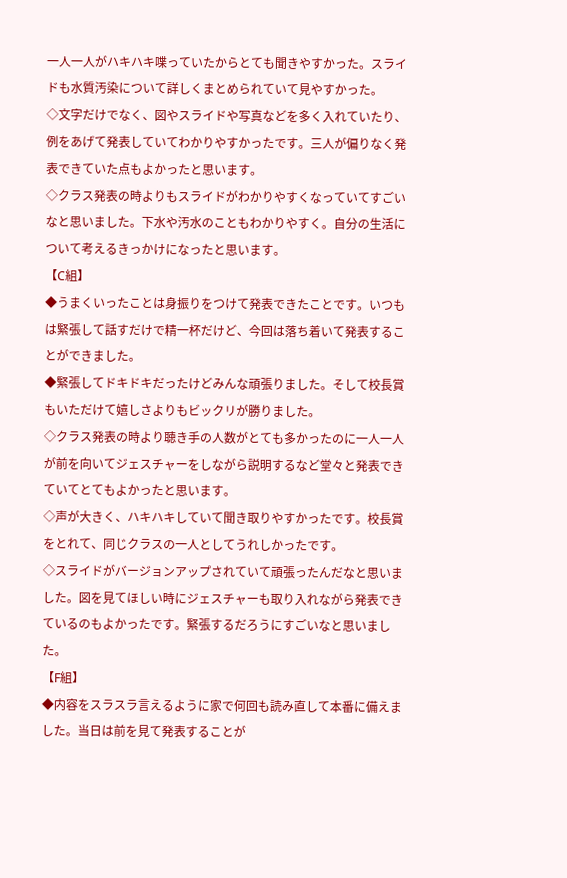一人一人がハキハキ喋っていたからとても聞きやすかった。スライドも水質汚染について詳しくまとめられていて見やすかった。
◇文字だけでなく、図やスライドや写真などを多く入れていたり、例をあげて発表していてわかりやすかったです。三人が偏りなく発表できていた点もよかったと思います。
◇クラス発表の時よりもスライドがわかりやすくなっていてすごいなと思いました。下水や汚水のこともわかりやすく。自分の生活について考えるきっかけになったと思います。
【C組】
◆うまくいったことは身振りをつけて発表できたことです。いつもは緊張して話すだけで精一杯だけど、今回は落ち着いて発表することができました。
◆緊張してドキドキだったけどみんな頑張りました。そして校長賞もいただけて嬉しさよりもビックリが勝りました。
◇クラス発表の時より聴き手の人数がとても多かったのに一人一人が前を向いてジェスチャーをしながら説明するなど堂々と発表できていてとてもよかったと思います。
◇声が大きく、ハキハキしていて聞き取りやすかったです。校長賞をとれて、同じクラスの一人としてうれしかったです。
◇スライドがバージョンアップされていて頑張ったんだなと思いました。図を見てほしい時にジェスチャーも取り入れながら発表できているのもよかったです。緊張するだろうにすごいなと思いました。
【F組】
◆内容をスラスラ言えるように家で何回も読み直して本番に備えました。当日は前を見て発表することが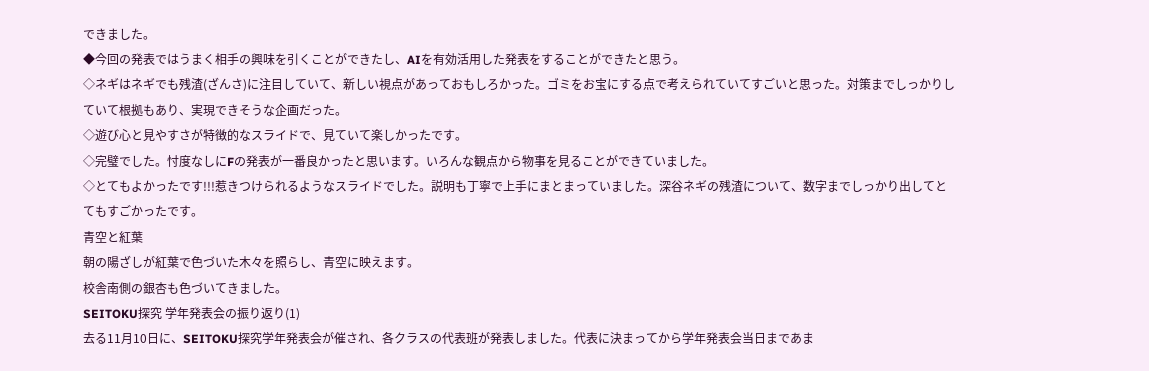できました。
◆今回の発表ではうまく相手の興味を引くことができたし、AIを有効活用した発表をすることができたと思う。
◇ネギはネギでも残渣(ざんさ)に注目していて、新しい視点があっておもしろかった。ゴミをお宝にする点で考えられていてすごいと思った。対策までしっかりしていて根拠もあり、実現できそうな企画だった。
◇遊び心と見やすさが特徴的なスライドで、見ていて楽しかったです。
◇完璧でした。忖度なしにFの発表が一番良かったと思います。いろんな観点から物事を見ることができていました。
◇とてもよかったです!!!惹きつけられるようなスライドでした。説明も丁寧で上手にまとまっていました。深谷ネギの残渣について、数字までしっかり出してとてもすごかったです。
青空と紅葉
朝の陽ざしが紅葉で色づいた木々を照らし、青空に映えます。
校舎南側の銀杏も色づいてきました。
SEITOKU探究 学年発表会の振り返り(1)
去る11月10日に、SEITOKU探究学年発表会が催され、各クラスの代表班が発表しました。代表に決まってから学年発表会当日まであま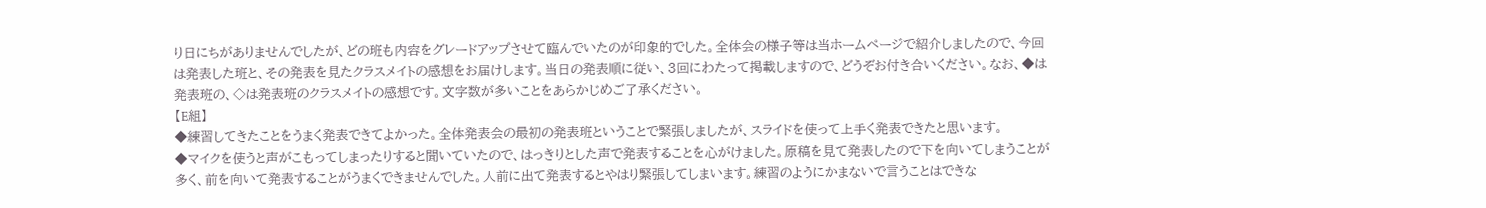り日にちがありませんでしたが、どの班も内容をグレードアップさせて臨んでいたのが印象的でした。全体会の様子等は当ホームページで紹介しましたので、今回は発表した班と、その発表を見たクラスメイトの感想をお届けします。当日の発表順に従い、3回にわたって掲載しますので、どうぞお付き合いください。なお、◆は発表班の、◇は発表班のクラスメイトの感想です。文字数が多いことをあらかじめご了承ください。
【E組】
◆練習してきたことをうまく発表できてよかった。全体発表会の最初の発表班ということで緊張しましたが、スライドを使って上手く発表できたと思います。
◆マイクを使うと声がこもってしまったりすると聞いていたので、はっきりとした声で発表することを心がけました。原稿を見て発表したので下を向いてしまうことが多く、前を向いて発表することがうまくできませんでした。人前に出て発表するとやはり緊張してしまいます。練習のようにかまないで言うことはできな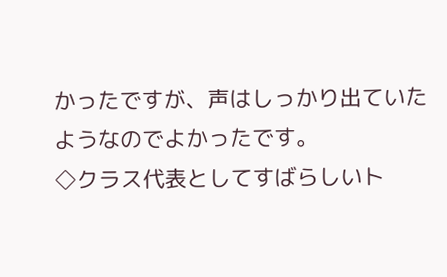かったですが、声はしっかり出ていたようなのでよかったです。
◇クラス代表としてすばらしいト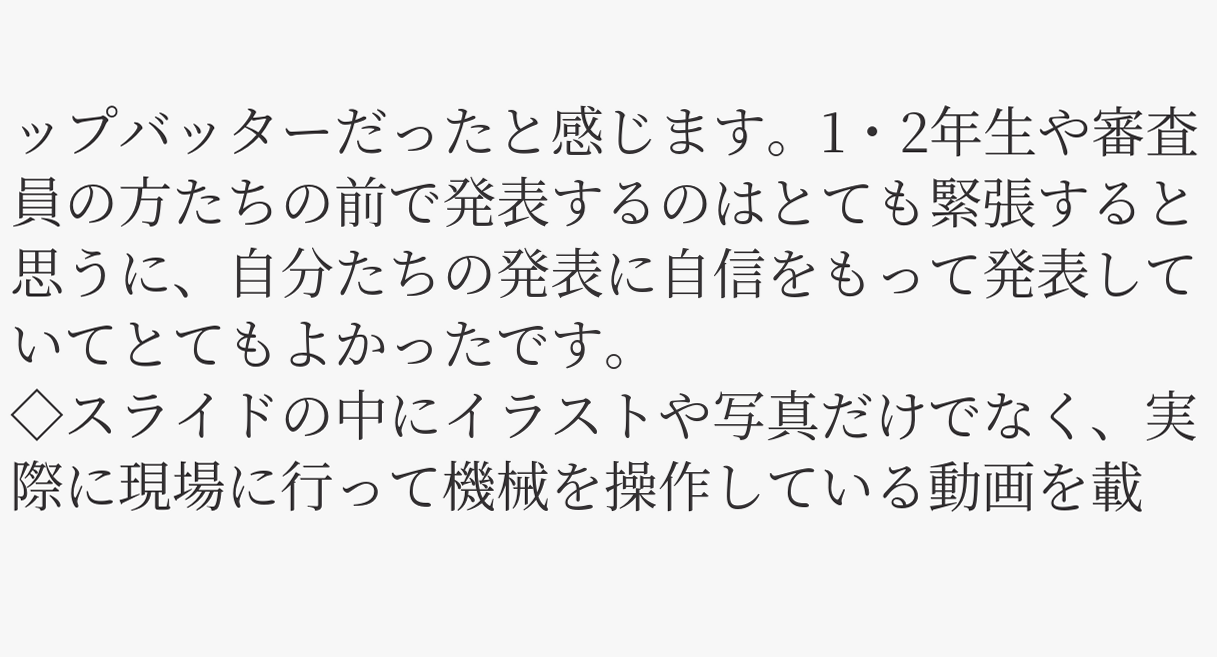ップバッターだったと感じます。1・2年生や審査員の方たちの前で発表するのはとても緊張すると思うに、自分たちの発表に自信をもって発表していてとてもよかったです。
◇スライドの中にイラストや写真だけでなく、実際に現場に行って機械を操作している動画を載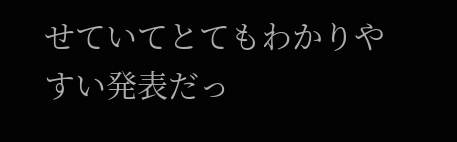せていてとてもわかりやすい発表だっ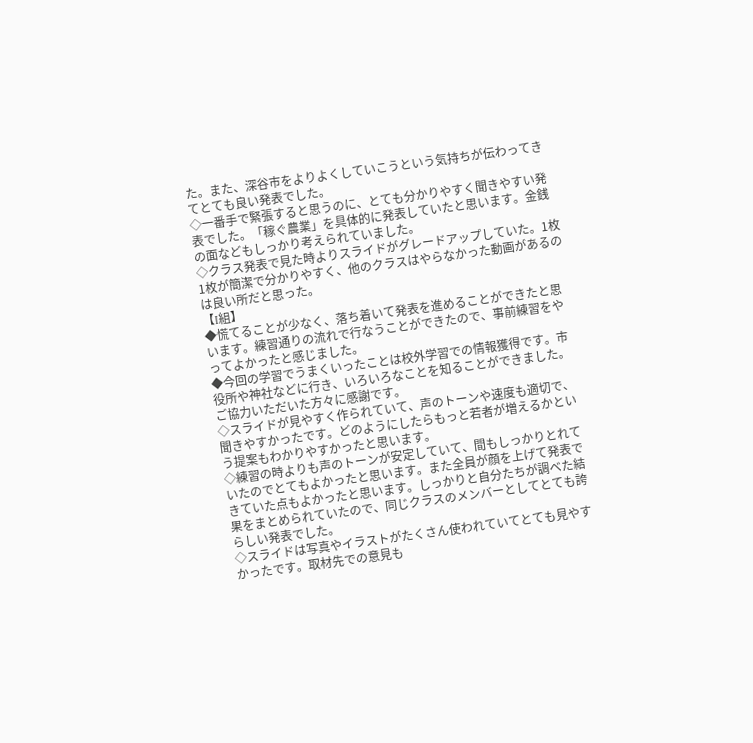た。また、深谷市をよりよくしていこうという気持ちが伝わってきてとても良い発表でした。
◇一番手で緊張すると思うのに、とても分かりやすく聞きやすい発表でした。「稼ぐ農業」を具体的に発表していたと思います。金銭の面などもしっかり考えられていました。
◇クラス発表で見た時よりスライドがグレードアップしていた。1枚1枚が簡潔で分かりやすく、他のクラスはやらなかった動画があるのは良い所だと思った。
【I組】
◆慌てることが少なく、落ち着いて発表を進めることができたと思います。練習通りの流れで行なうことができたので、事前練習をやってよかったと感じました。
◆今回の学習でうまくいったことは校外学習での情報獲得です。市役所や神社などに行き、いろいろなことを知ることができました。ご協力いただいた方々に感謝です。
◇スライドが見やすく作られていて、声のトーンや速度も適切で、聞きやすかったです。どのようにしたらもっと若者が増えるかという提案もわかりやすかったと思います。
◇練習の時よりも声のトーンが安定していて、間もしっかりとれていたのでとてもよかったと思います。また全員が顔を上げて発表できていた点もよかったと思います。しっかりと自分たちが調べた結果をまとめられていたので、同じクラスのメンバーとしてとても誇らしい発表でした。
◇スライドは写真やイラストがたくさん使われていてとても見やすかったです。取材先での意見も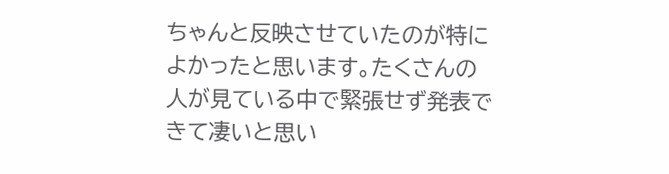ちゃんと反映させていたのが特によかったと思います。たくさんの人が見ている中で緊張せず発表できて凄いと思い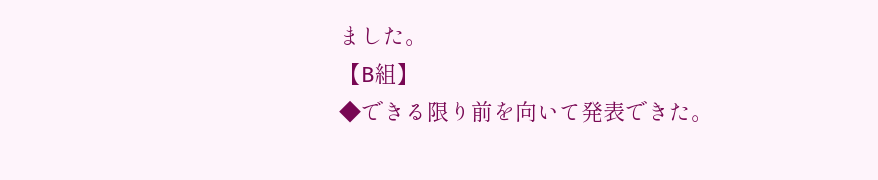ました。
【B組】
◆できる限り前を向いて発表できた。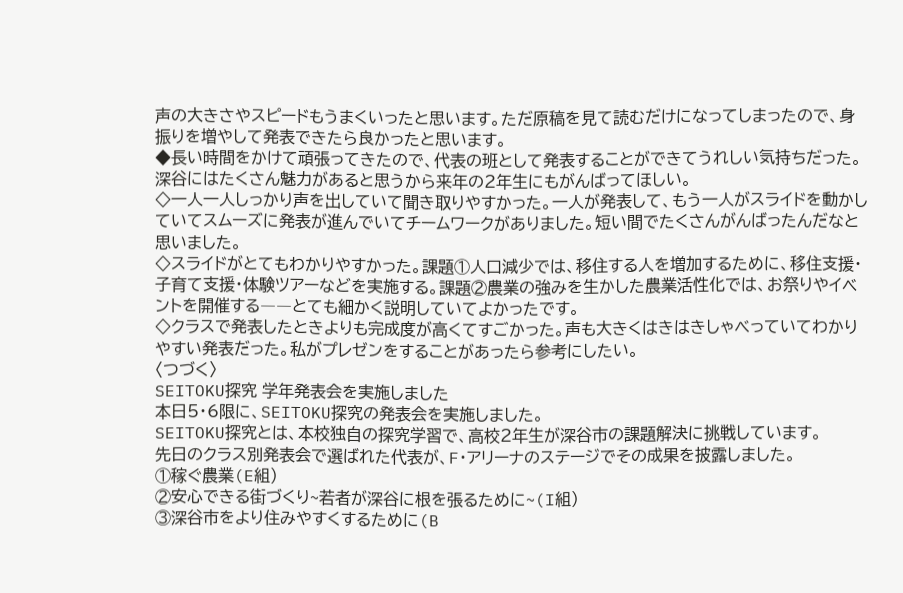声の大きさやスピードもうまくいったと思います。ただ原稿を見て読むだけになってしまったので、身振りを増やして発表できたら良かったと思います。
◆長い時間をかけて頑張ってきたので、代表の班として発表することができてうれしい気持ちだった。深谷にはたくさん魅力があると思うから来年の2年生にもがんばってほしい。
◇一人一人しっかり声を出していて聞き取りやすかった。一人が発表して、もう一人がスライドを動かしていてスムーズに発表が進んでいてチームワークがありました。短い間でたくさんがんばったんだなと思いました。
◇スライドがとてもわかりやすかった。課題①人口減少では、移住する人を増加するために、移住支援・子育て支援・体験ツアーなどを実施する。課題②農業の強みを生かした農業活性化では、お祭りやイベントを開催する――とても細かく説明していてよかったです。
◇クラスで発表したときよりも完成度が高くてすごかった。声も大きくはきはきしゃべっていてわかりやすい発表だった。私がプレゼンをすることがあったら参考にしたい。
〈つづく〉
SEITOKU探究 学年発表会を実施しました
本日5・6限に、SEITOKU探究の発表会を実施しました。
SEITOKU探究とは、本校独自の探究学習で、高校2年生が深谷市の課題解決に挑戦しています。
先日のクラス別発表会で選ばれた代表が、F・アリーナのステージでその成果を披露しました。
①稼ぐ農業(E組)
②安心できる街づくり~若者が深谷に根を張るために~(I組)
③深谷市をより住みやすくするために(B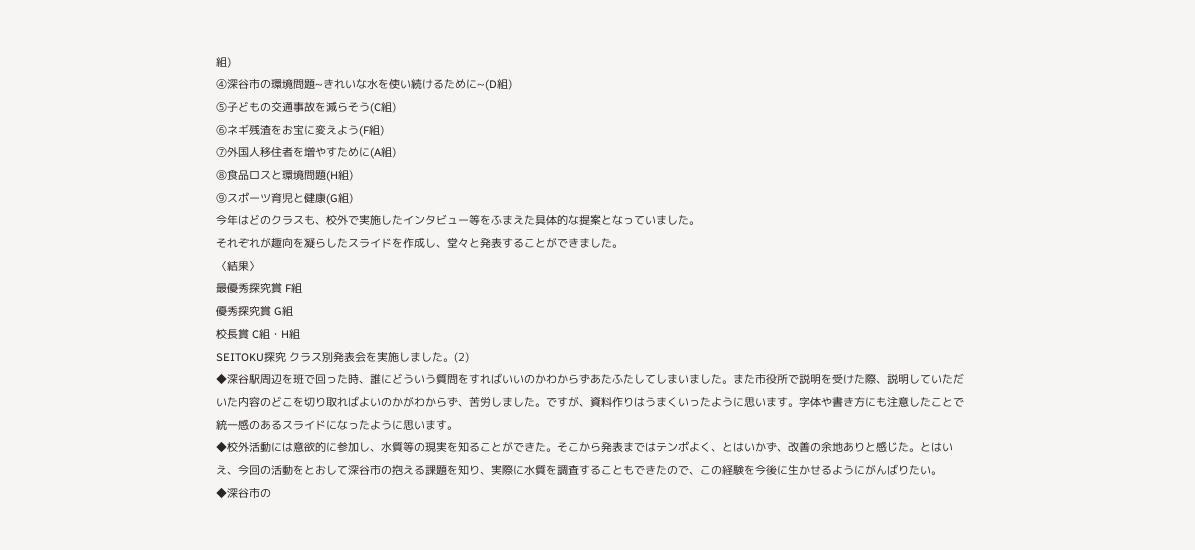組)
④深谷市の環境問題~きれいな水を使い続けるために~(D組)
⑤子どもの交通事故を減らそう(C組)
⑥ネギ残渣をお宝に変えよう(F組)
⑦外国人移住者を増やすために(A組)
⑧食品ロスと環境問題(H組)
⑨スポーツ育児と健康(G組)
今年はどのクラスも、校外で実施したインタビュー等をふまえた具体的な提案となっていました。
それぞれが趣向を凝らしたスライドを作成し、堂々と発表することができました。
〈結果〉
最優秀探究賞 F組
優秀探究賞 G組
校長賞 C組・H組
SEITOKU探究 クラス別発表会を実施しました。(2)
◆深谷駅周辺を班で回った時、誰にどういう質問をすればいいのかわからずあたふたしてしまいました。また市役所で説明を受けた際、説明していただいた内容のどこを切り取ればよいのかがわからず、苦労しました。ですが、資料作りはうまくいったように思います。字体や書き方にも注意したことで統一感のあるスライドになったように思います。
◆校外活動には意欲的に参加し、水質等の現実を知ることができた。そこから発表まではテンポよく、とはいかず、改善の余地ありと感じた。とはいえ、今回の活動をとおして深谷市の抱える課題を知り、実際に水質を調査することもできたので、この経験を今後に生かせるようにがんばりたい。
◆深谷市の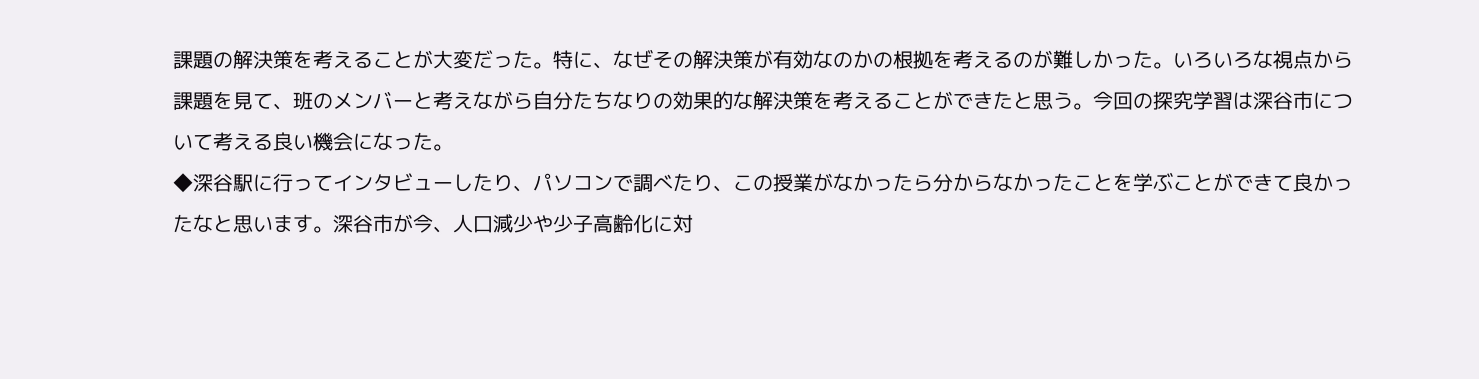課題の解決策を考えることが大変だった。特に、なぜその解決策が有効なのかの根拠を考えるのが難しかった。いろいろな視点から課題を見て、班のメンバーと考えながら自分たちなりの効果的な解決策を考えることができたと思う。今回の探究学習は深谷市について考える良い機会になった。
◆深谷駅に行ってインタビューしたり、パソコンで調べたり、この授業がなかったら分からなかったことを学ぶことができて良かったなと思います。深谷市が今、人口減少や少子高齢化に対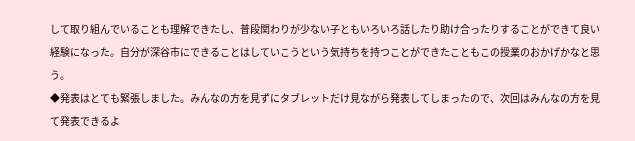して取り組んでいることも理解できたし、普段関わりが少ない子ともいろいろ話したり助け合ったりすることができて良い経験になった。自分が深谷市にできることはしていこうという気持ちを持つことができたこともこの授業のおかげかなと思う。
◆発表はとても緊張しました。みんなの方を見ずにタブレットだけ見ながら発表してしまったので、次回はみんなの方を見て発表できるよ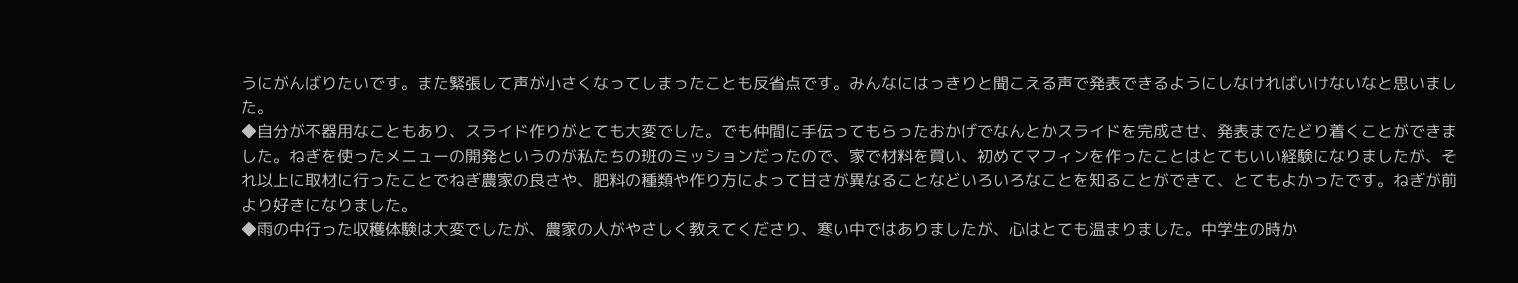うにがんばりたいです。また緊張して声が小さくなってしまったことも反省点です。みんなにはっきりと聞こえる声で発表できるようにしなければいけないなと思いました。
◆自分が不器用なこともあり、スライド作りがとても大変でした。でも仲間に手伝ってもらったおかげでなんとかスライドを完成させ、発表までたどり着くことができました。ねぎを使ったメニューの開発というのが私たちの班のミッションだったので、家で材料を買い、初めてマフィンを作ったことはとてもいい経験になりましたが、それ以上に取材に行ったことでねぎ農家の良さや、肥料の種類や作り方によって甘さが異なることなどいろいろなことを知ることができて、とてもよかったです。ねぎが前より好きになりました。
◆雨の中行った収穫体験は大変でしたが、農家の人がやさしく教えてくださり、寒い中ではありましたが、心はとても温まりました。中学生の時か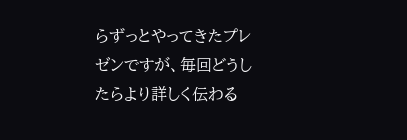らずっとやってきたプレゼンですが、毎回どうしたらより詳しく伝わる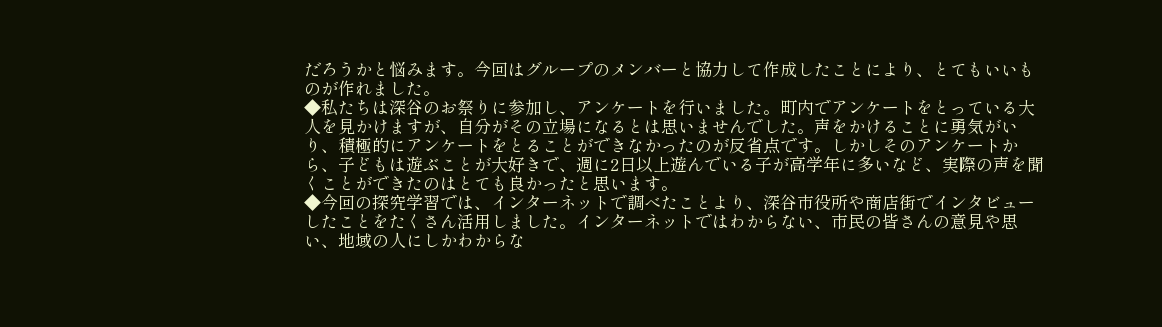だろうかと悩みます。今回はグループのメンバーと協力して作成したことにより、とてもいいものが作れました。
◆私たちは深谷のお祭りに参加し、アンケートを行いました。町内でアンケートをとっている大人を見かけますが、自分がその立場になるとは思いませんでした。声をかけることに勇気がいり、積極的にアンケートをとることができなかったのが反省点です。しかしそのアンケートから、子どもは遊ぶことが大好きで、週に2日以上遊んでいる子が高学年に多いなど、実際の声を聞くことができたのはとても良かったと思います。
◆今回の探究学習では、インターネットで調べたことより、深谷市役所や商店街でインタビューしたことをたくさん活用しました。インターネットではわからない、市民の皆さんの意見や思い、地域の人にしかわからな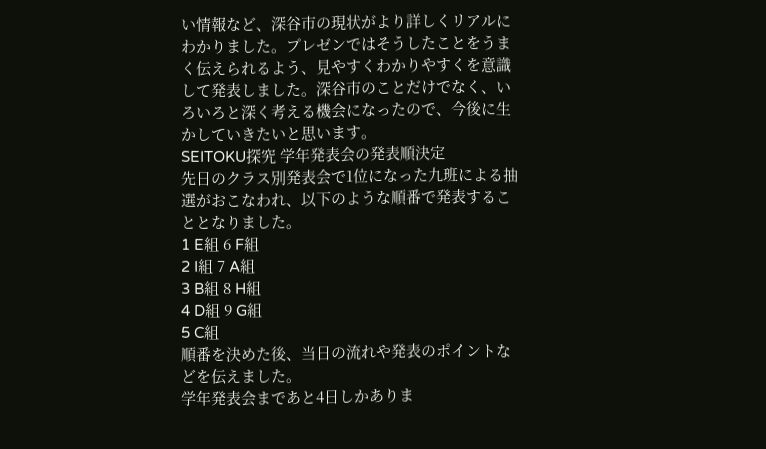い情報など、深谷市の現状がより詳しくリアルにわかりました。プレゼンではそうしたことをうまく伝えられるよう、見やすくわかりやすくを意識して発表しました。深谷市のことだけでなく、いろいろと深く考える機会になったので、今後に生かしていきたいと思います。
SEITOKU探究 学年発表会の発表順決定
先日のクラス別発表会で1位になった九班による抽選がおこなわれ、以下のような順番で発表することとなりました。
1 E組 6 F組
2 I組 7 A組
3 B組 8 H組
4 D組 9 G組
5 C組
順番を決めた後、当日の流れや発表のポイントなどを伝えました。
学年発表会まであと4日しかありま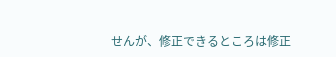せんが、修正できるところは修正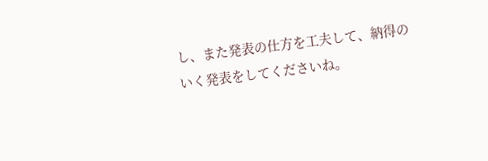し、また発表の仕方を工夫して、納得のいく発表をしてくださいね。